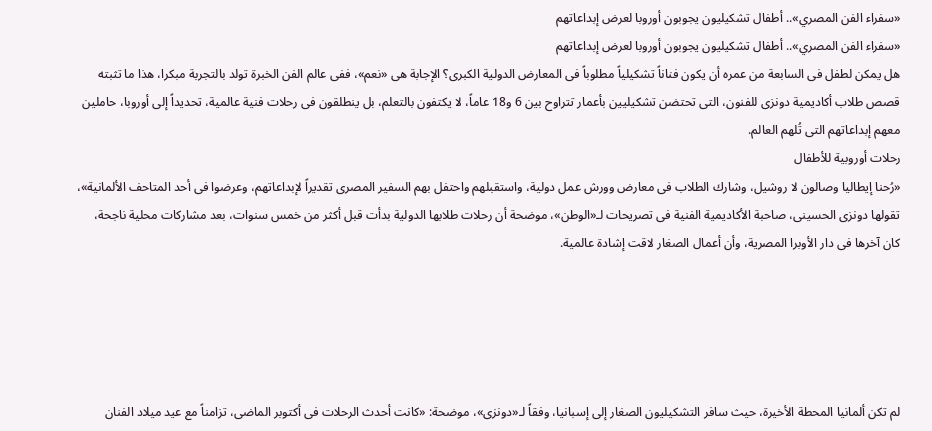«سفراء الفن المصري».. أطفال تشكيليون يجوبون أوروبا لعرض إبداعاتهم
«سفراء الفن المصري».. أطفال تشكيليون يجوبون أوروبا لعرض إبداعاتهم
هل يمكن لطفل فى السابعة من عمره أن يكون فناناً تشكيلياً مطلوباً فى المعارض الدولية الكبرى؟ الإجابة هى «نعم»، ففى عالم الفن الخبرة تولد بالتجربة مبكرا، هذا ما تثبته قصص طلاب أكاديمية دونزى للفنون، التى تحتضن تشكيليين بأعمار تتراوح بين 6 و18 عاماً، لا يكتفون بالتعلم، بل ينطلقون فى رحلات فنية عالمية، تحديداً إلى أوروبا، حاملين معهم إبداعاتهم التى تُلهم العالم.
رحلات أوروبية للأطفال
«رُحنا إيطاليا وصالون لا روشيل، وشارك الطلاب فى معارض وورش عمل دولية، واستقبلهم واحتفل بهم السفير المصرى تقديراً لإبداعاتهم، وعرضوا فى أحد المتاحف الألمانية»، تقولها دونزى الحسينى، صاحبة الأكاديمية الفنية فى تصريحات لـ«الوطن»، موضحة أن رحلات طلابها الدولية بدأت قبل أكثر من خمس سنوات، بعد مشاركات محلية ناجحة، كان آخرها فى دار الأوبرا المصرية، وأن أعمال الصغار لاقت إشادة عالمية.





لم تكن ألمانيا المحطة الأخيرة، حيث سافر التشكيليون الصغار إلى إسبانيا، وفقاً لـ«دونزى»، موضحة: «كانت أحدث الرحلات فى أكتوبر الماضى، تزامناً مع عيد ميلاد الفنان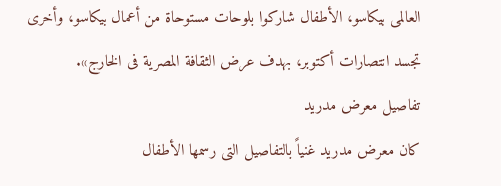العالمى بيكاسو، الأطفال شاركوا بلوحات مستوحاة من أعمال بيكاسو، وأخرى تجسد انتصارات أكتوبر، بهدف عرض الثقافة المصرية فى الخارج».
تفاصيل معرض مدريد
كان معرض مدريد غنياً بالتفاصيل التى رسمها الأطفال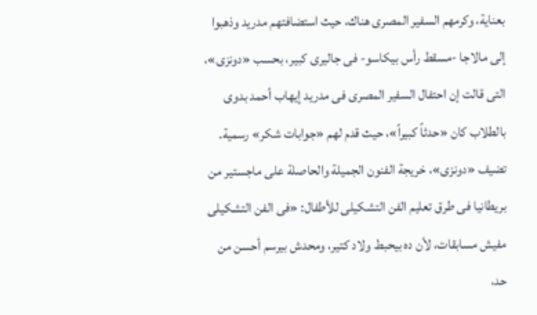بعناية، وكرمهم السفير المصرى هناك، حيث استضافتهم مدريد وذهبوا إلى مالاجا -مسقط رأس بيكاسو- فى جاليرى كبير، بحسب «دونزى»، التى قالت إن احتفال السفير المصرى فى مدريد إيهاب أحمد بدوى بالطلاب كان «حدثاً كبيراً»، حيث قدم لهم «جوابات شكر» رسمية.
تضيف «دونزى»، خريجة الفنون الجميلة والحاصلة على ماجستير من بريطانيا فى طرق تعليم الفن التشكيلى للأطفال: «فى الفن التشكيلى مفيش مسابقات، لأن ده بيحبط ولاد كتير، ومحدش بيرسم أحسن من حد،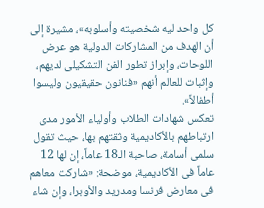كل واحد ليه شخصيته وأسلوبه»، مشيرة إلى أن الهدف من المشاركات الدولية هو عرض اللوحات، وإبراز تطور الفن التشكيلى لديهم، وإثبات للعالم أنهم «فنانون حقيقيون وليسوا أطفالاً».
تعكس شهادات الطلاب وأولياء الأمور مدى ارتباطهم بالأكاديمية وثقتهم بها، حيث تقول سلمى أسامة، صاحبة الـ18 عاماً، إن لها 12 عاماً فى الأكاديمية، موضحة: «شاركت معاهم فى معارض فرنسا ومدريد والأوبرا، وإن شاء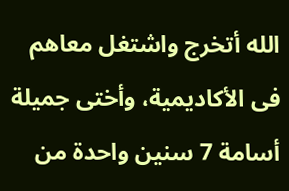الله أتخرج واشتغل معاهم فى الأكاديمية، وأختى جميلة أسامة 7 سنين واحدة من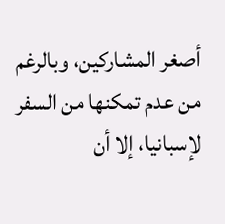أصغر المشاركين، وبالرغم من عدم تمكنها من السفر لإسبانيا، إلا أن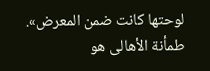لوحتها كانت ضمن المعرض».
طمأنة الأهالى هو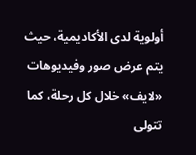أولوية لدى الأكاديمية، حيث يتم عرض صور وفيديوهات «لايف» خلال كل رحلة، كما تتولى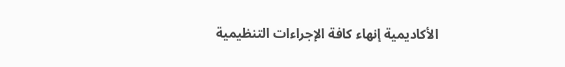الأكاديمية إنهاء كافة الإجراءات التنظيمية